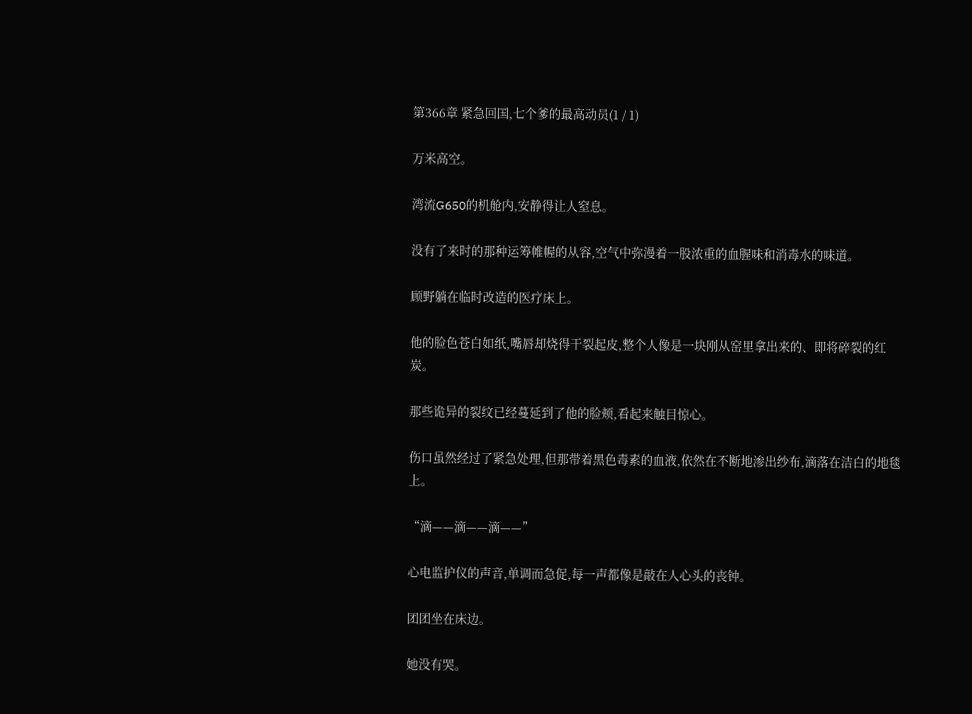第366章 紧急回国,七个爹的最高动员(1 / 1)

万米高空。

湾流G650的机舱内,安静得让人窒息。

没有了来时的那种运筹帷幄的从容,空气中弥漫着一股浓重的血腥味和消毒水的味道。

顾野躺在临时改造的医疗床上。

他的脸色苍白如纸,嘴唇却烧得干裂起皮,整个人像是一块刚从窑里拿出来的、即将碎裂的红炭。

那些诡异的裂纹已经蔓延到了他的脸颊,看起来触目惊心。

伤口虽然经过了紧急处理,但那带着黑色毒素的血液,依然在不断地渗出纱布,滴落在洁白的地毯上。

“滴——滴——滴——”

心电监护仪的声音,单调而急促,每一声都像是敲在人心头的丧钟。

团团坐在床边。

她没有哭。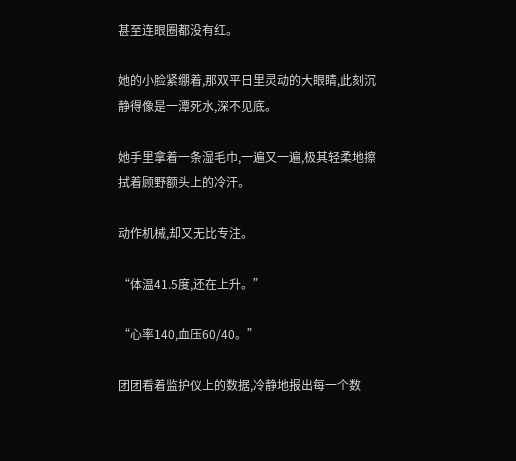甚至连眼圈都没有红。

她的小脸紧绷着,那双平日里灵动的大眼睛,此刻沉静得像是一潭死水,深不见底。

她手里拿着一条湿毛巾,一遍又一遍,极其轻柔地擦拭着顾野额头上的冷汗。

动作机械,却又无比专注。

“体温41.5度,还在上升。”

“心率140,血压60/40。”

团团看着监护仪上的数据,冷静地报出每一个数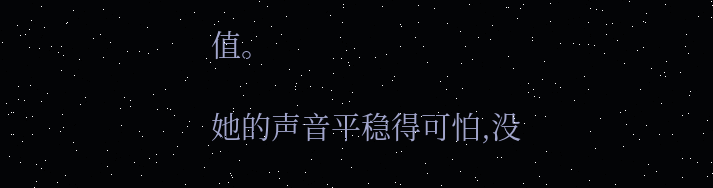值。

她的声音平稳得可怕,没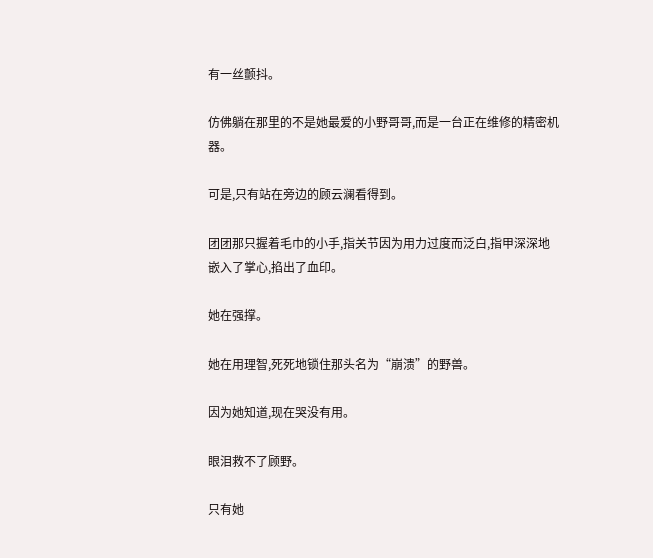有一丝颤抖。

仿佛躺在那里的不是她最爱的小野哥哥,而是一台正在维修的精密机器。

可是,只有站在旁边的顾云澜看得到。

团团那只握着毛巾的小手,指关节因为用力过度而泛白,指甲深深地嵌入了掌心,掐出了血印。

她在强撑。

她在用理智,死死地锁住那头名为“崩溃”的野兽。

因为她知道,现在哭没有用。

眼泪救不了顾野。

只有她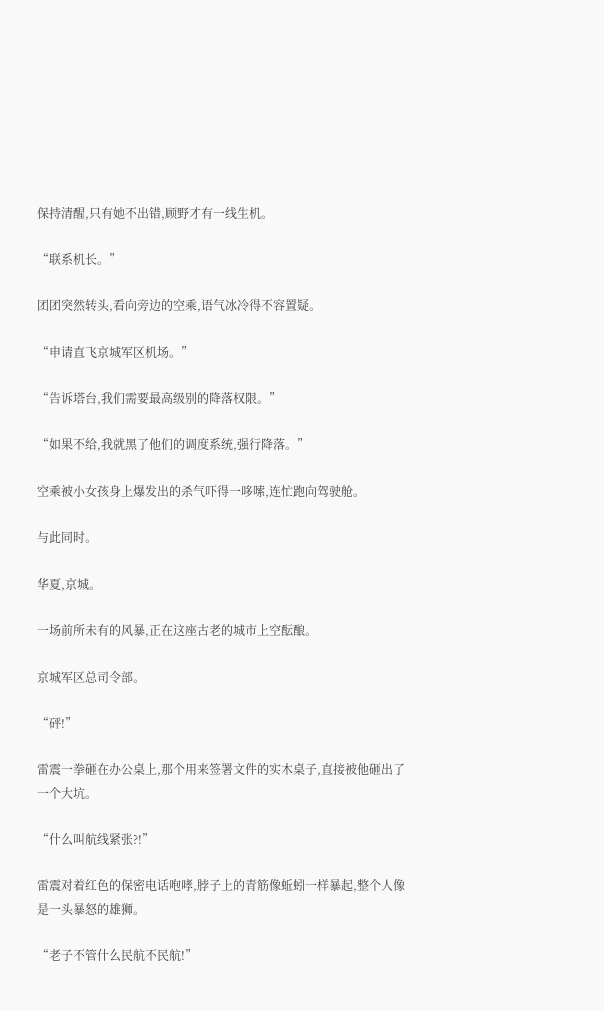保持清醒,只有她不出错,顾野才有一线生机。

“联系机长。”

团团突然转头,看向旁边的空乘,语气冰冷得不容置疑。

“申请直飞京城军区机场。”

“告诉塔台,我们需要最高级别的降落权限。”

“如果不给,我就黑了他们的调度系统,强行降落。”

空乘被小女孩身上爆发出的杀气吓得一哆嗦,连忙跑向驾驶舱。

与此同时。

华夏,京城。

一场前所未有的风暴,正在这座古老的城市上空酝酿。

京城军区总司令部。

“砰!”

雷震一拳砸在办公桌上,那个用来签署文件的实木桌子,直接被他砸出了一个大坑。

“什么叫航线紧张?!”

雷震对着红色的保密电话咆哮,脖子上的青筋像蚯蚓一样暴起,整个人像是一头暴怒的雄狮。

“老子不管什么民航不民航!”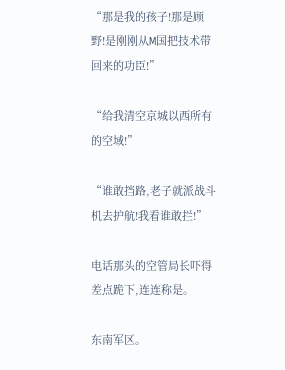“那是我的孩子!那是顾野!是刚刚从M国把技术带回来的功臣!”

“给我清空京城以西所有的空域!”

“谁敢挡路,老子就派战斗机去护航!我看谁敢拦!”

电话那头的空管局长吓得差点跪下,连连称是。

东南军区。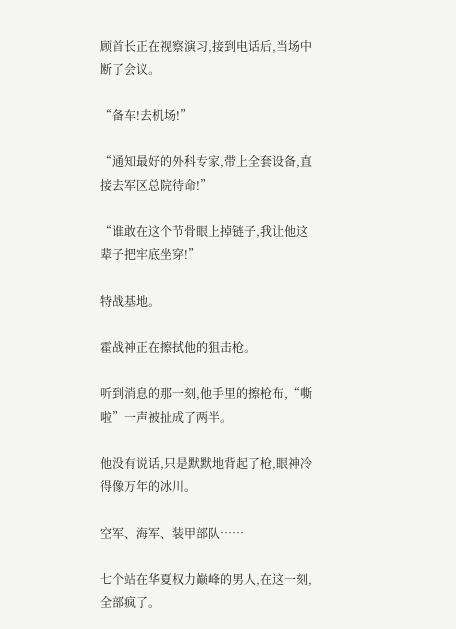顾首长正在视察演习,接到电话后,当场中断了会议。

“备车!去机场!”

“通知最好的外科专家,带上全套设备,直接去军区总院待命!”

“谁敢在这个节骨眼上掉链子,我让他这辈子把牢底坐穿!”

特战基地。

霍战神正在擦拭他的狙击枪。

听到消息的那一刻,他手里的擦枪布,“嘶啦”一声被扯成了两半。

他没有说话,只是默默地背起了枪,眼神冷得像万年的冰川。

空军、海军、装甲部队……

七个站在华夏权力巅峰的男人,在这一刻,全部疯了。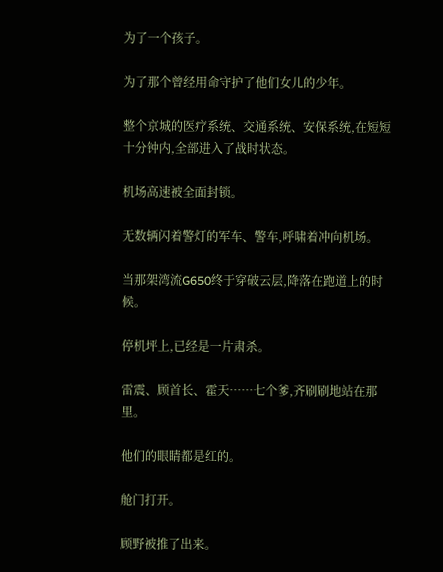为了一个孩子。

为了那个曾经用命守护了他们女儿的少年。

整个京城的医疗系统、交通系统、安保系统,在短短十分钟内,全部进入了战时状态。

机场高速被全面封锁。

无数辆闪着警灯的军车、警车,呼啸着冲向机场。

当那架湾流G650终于穿破云层,降落在跑道上的时候。

停机坪上,已经是一片肃杀。

雷震、顾首长、霍天……七个爹,齐刷刷地站在那里。

他们的眼睛都是红的。

舱门打开。

顾野被推了出来。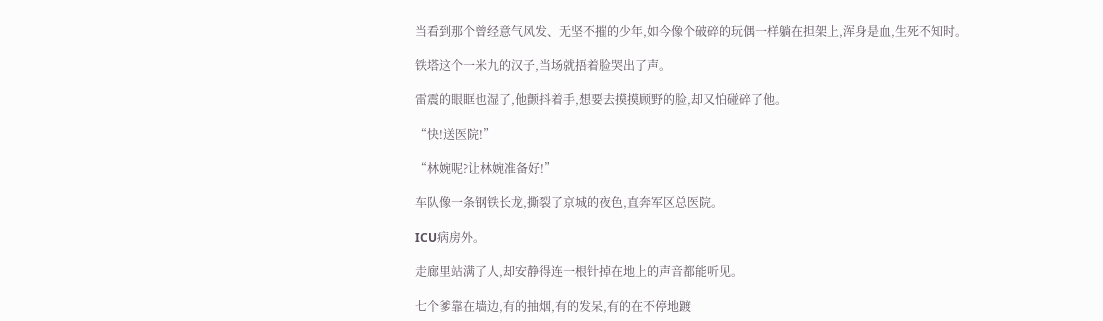当看到那个曾经意气风发、无坚不摧的少年,如今像个破碎的玩偶一样躺在担架上,浑身是血,生死不知时。

铁塔这个一米九的汉子,当场就捂着脸哭出了声。

雷震的眼眶也湿了,他颤抖着手,想要去摸摸顾野的脸,却又怕碰碎了他。

“快!送医院!”

“林婉呢?让林婉准备好!”

车队像一条钢铁长龙,撕裂了京城的夜色,直奔军区总医院。

ICU病房外。

走廊里站满了人,却安静得连一根针掉在地上的声音都能听见。

七个爹靠在墙边,有的抽烟,有的发呆,有的在不停地踱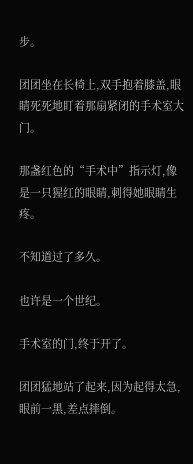步。

团团坐在长椅上,双手抱着膝盖,眼睛死死地盯着那扇紧闭的手术室大门。

那盏红色的“手术中”指示灯,像是一只猩红的眼睛,刺得她眼睛生疼。

不知道过了多久。

也许是一个世纪。

手术室的门,终于开了。

团团猛地站了起来,因为起得太急,眼前一黑,差点摔倒。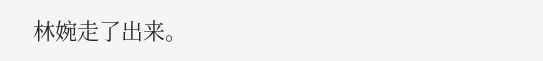林婉走了出来。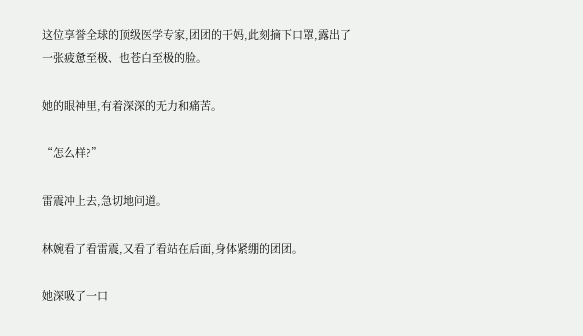这位享誉全球的顶级医学专家,团团的干妈,此刻摘下口罩,露出了一张疲惫至极、也苍白至极的脸。

她的眼神里,有着深深的无力和痛苦。

“怎么样?”

雷震冲上去,急切地问道。

林婉看了看雷震,又看了看站在后面,身体紧绷的团团。

她深吸了一口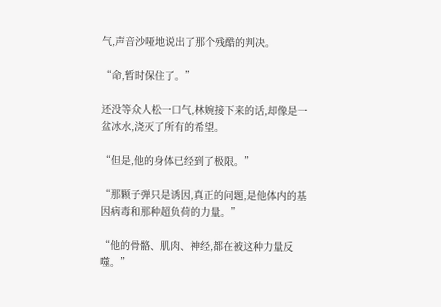气,声音沙哑地说出了那个残酷的判决。

“命,暂时保住了。”

还没等众人松一口气,林婉接下来的话,却像是一盆冰水,浇灭了所有的希望。

“但是,他的身体已经到了极限。”

“那颗子弹只是诱因,真正的问题,是他体内的基因病毒和那种超负荷的力量。”

“他的骨骼、肌肉、神经,都在被这种力量反噬。”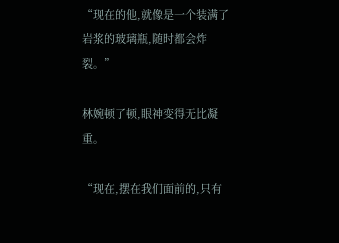“现在的他,就像是一个装满了岩浆的玻璃瓶,随时都会炸裂。”

林婉顿了顿,眼神变得无比凝重。

“现在,摆在我们面前的,只有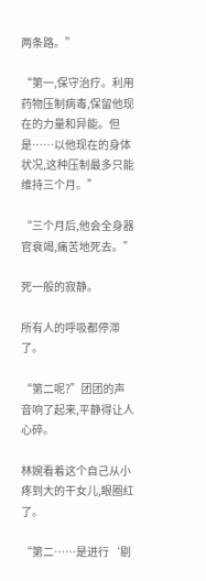两条路。”

“第一,保守治疗。利用药物压制病毒,保留他现在的力量和异能。但是……以他现在的身体状况,这种压制最多只能维持三个月。”

“三个月后,他会全身器官衰竭,痛苦地死去。”

死一般的寂静。

所有人的呼吸都停滞了。

“第二呢?”团团的声音响了起来,平静得让人心碎。

林婉看着这个自己从小疼到大的干女儿,眼圈红了。

“第二……是进行‘剔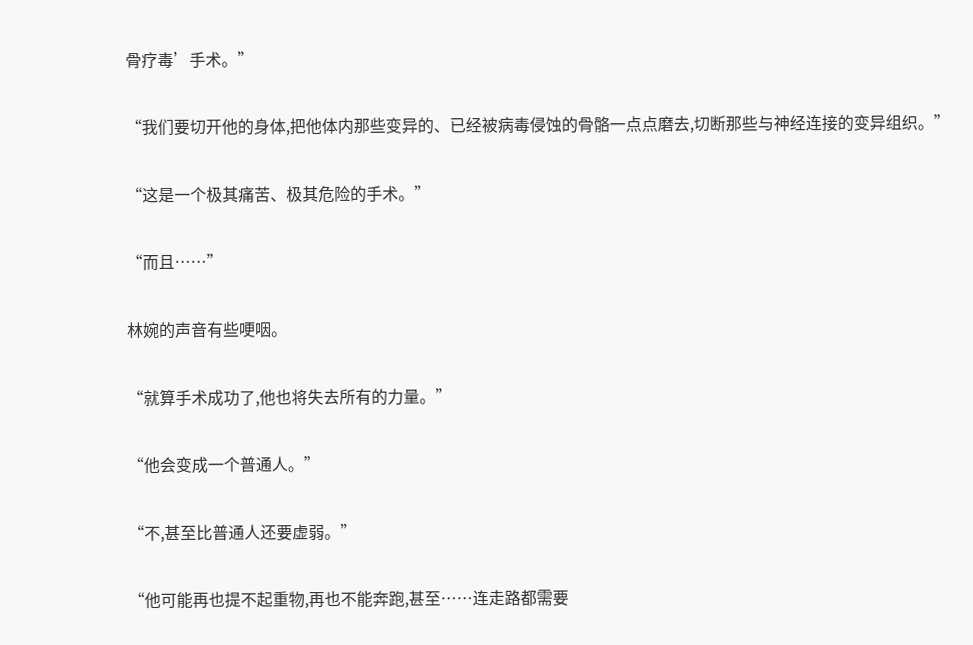骨疗毒’手术。”

“我们要切开他的身体,把他体内那些变异的、已经被病毒侵蚀的骨骼一点点磨去,切断那些与神经连接的变异组织。”

“这是一个极其痛苦、极其危险的手术。”

“而且……”

林婉的声音有些哽咽。

“就算手术成功了,他也将失去所有的力量。”

“他会变成一个普通人。”

“不,甚至比普通人还要虚弱。”

“他可能再也提不起重物,再也不能奔跑,甚至……连走路都需要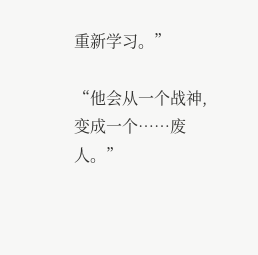重新学习。”

“他会从一个战神,变成一个……废人。”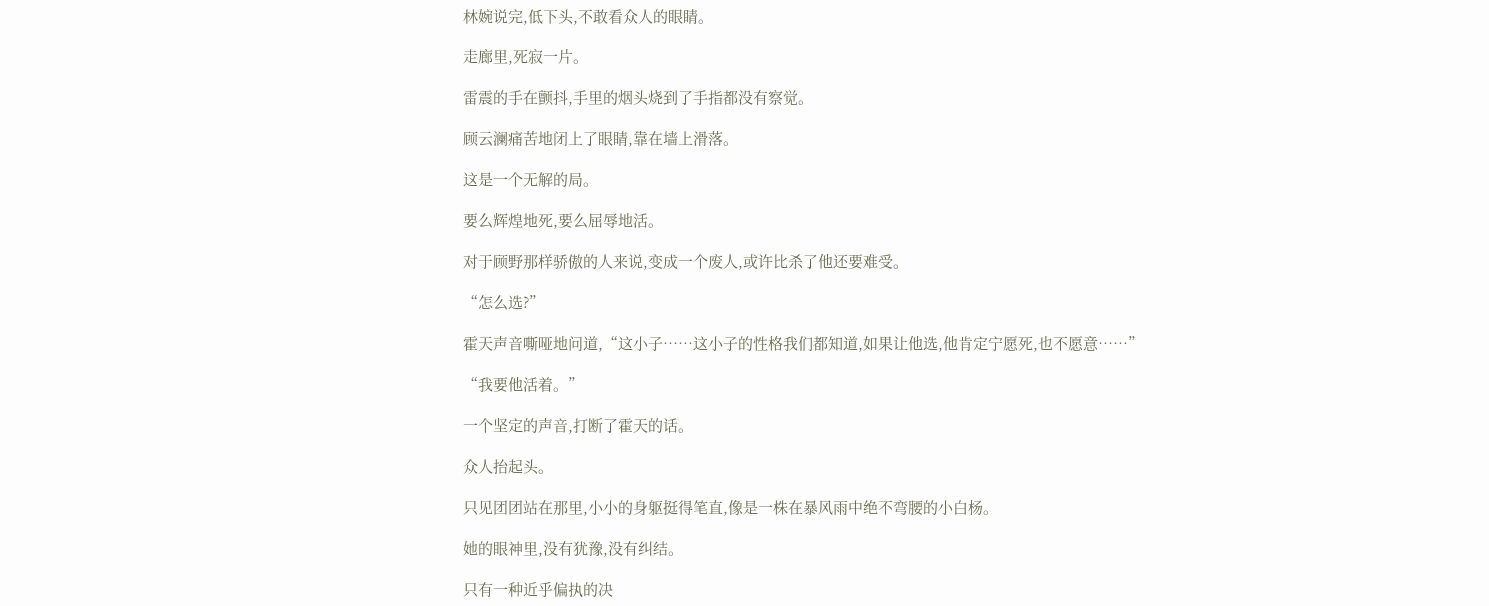林婉说完,低下头,不敢看众人的眼睛。

走廊里,死寂一片。

雷震的手在颤抖,手里的烟头烧到了手指都没有察觉。

顾云澜痛苦地闭上了眼睛,靠在墙上滑落。

这是一个无解的局。

要么辉煌地死,要么屈辱地活。

对于顾野那样骄傲的人来说,变成一个废人,或许比杀了他还要难受。

“怎么选?”

霍天声音嘶哑地问道,“这小子……这小子的性格我们都知道,如果让他选,他肯定宁愿死,也不愿意……”

“我要他活着。”

一个坚定的声音,打断了霍天的话。

众人抬起头。

只见团团站在那里,小小的身躯挺得笔直,像是一株在暴风雨中绝不弯腰的小白杨。

她的眼神里,没有犹豫,没有纠结。

只有一种近乎偏执的决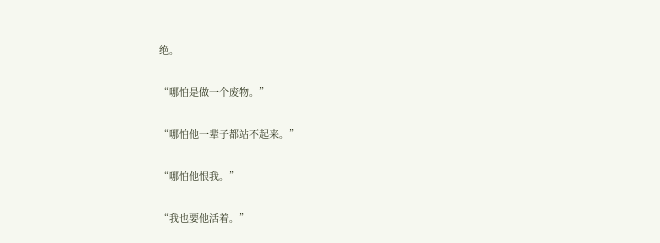绝。

“哪怕是做一个废物。”

“哪怕他一辈子都站不起来。”

“哪怕他恨我。”

“我也要他活着。”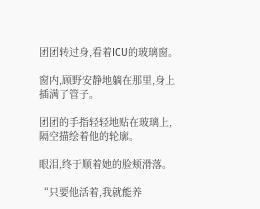团团转过身,看着ICU的玻璃窗。

窗内,顾野安静地躺在那里,身上插满了管子。

团团的手指轻轻地贴在玻璃上,隔空描绘着他的轮廓。

眼泪,终于顺着她的脸颊滑落。

“只要他活着,我就能养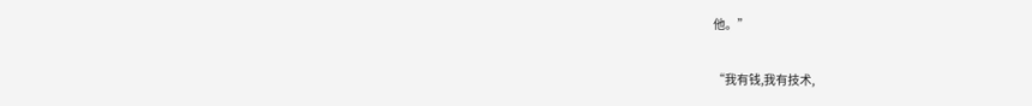他。”

“我有钱,我有技术,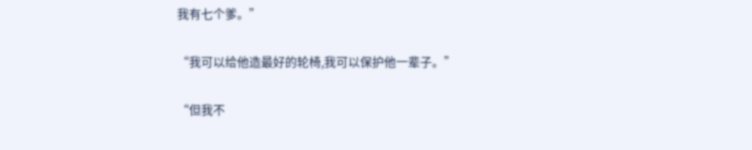我有七个爹。”

“我可以给他造最好的轮椅,我可以保护他一辈子。”

“但我不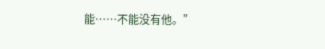能……不能没有他。”